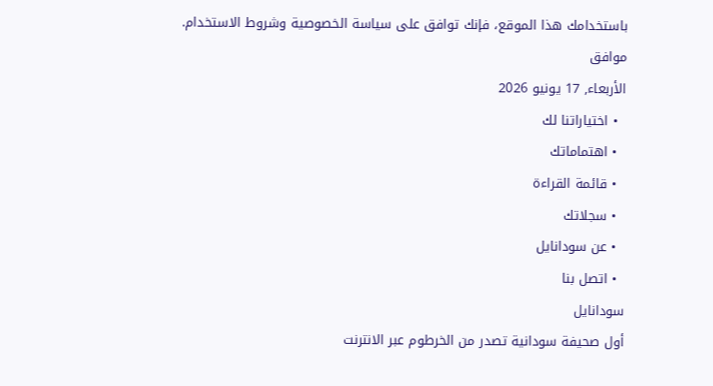باستخدامك هذا الموقع، فإنك توافق على سياسة الخصوصية وشروط الاستخدام.
موافق
الأربعاء, 17 يونيو 2026
  • اختياراتنا لك
  • اهتماماتك
  • قائمة القراءة
  • سجلاتك
  • عن سودانايل
  • اتصل بنا
سودانايل
أول صحيفة سودانية تصدر من الخرطوم عبر الانترنت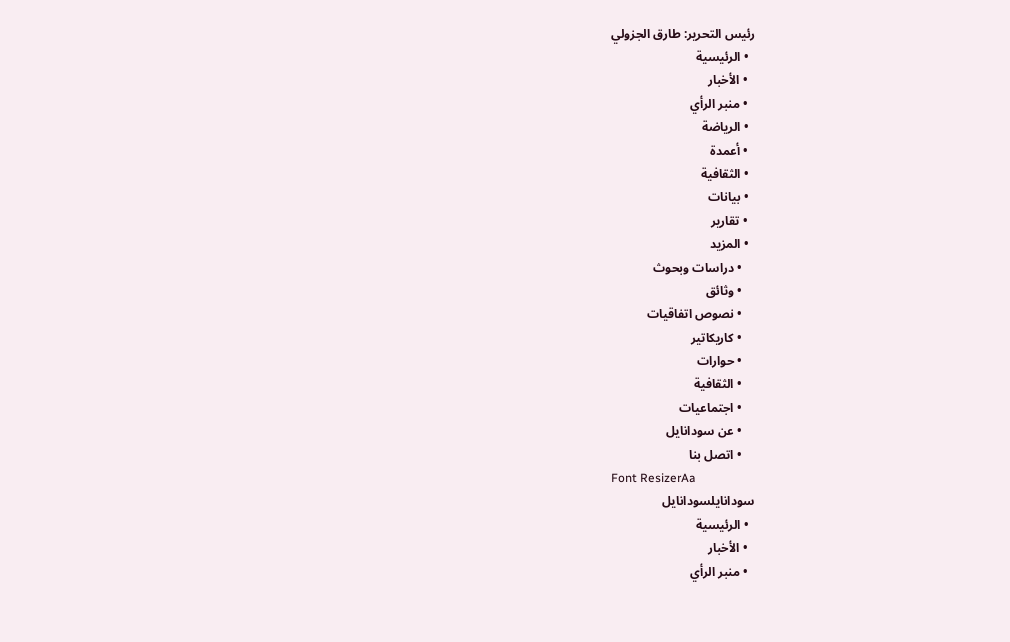رئيس التحرير: طارق الجزولي
  • الرئيسية
  • الأخبار
  • منبر الرأي
  • الرياضة
  • أعمدة
  • الثقافية
  • بيانات
  • تقارير
  • المزيد
    • دراسات وبحوث
    • وثائق
    • نصوص اتفاقيات
    • كاريكاتير
    • حوارات
    • الثقافية
    • اجتماعيات
    • عن سودانايل
    • اتصل بنا
Font ResizerAa
سودانايلسودانايل
  • الرئيسية
  • الأخبار
  • منبر الرأي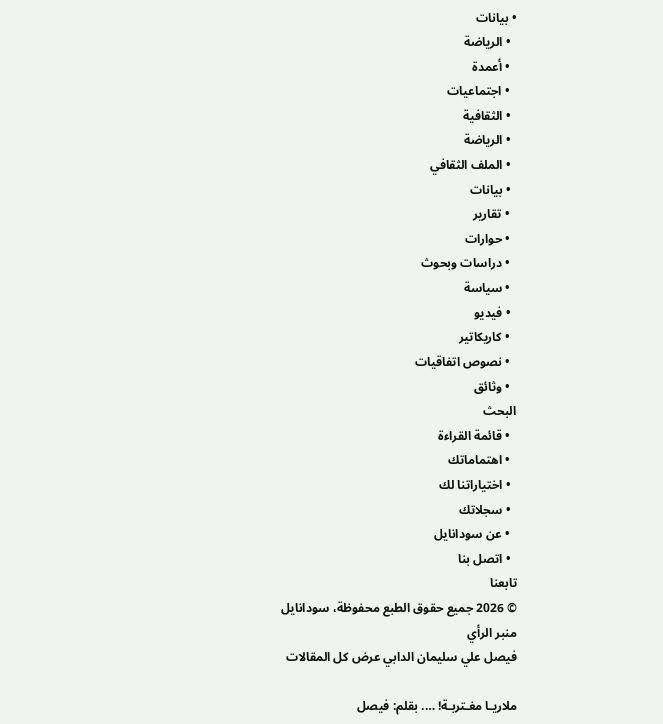• بيانات
  • الرياضة
  • أعمدة
  • اجتماعيات
  • الثقافية
  • الرياضة
  • الملف الثقافي
  • بيانات
  • تقارير
  • حوارات
  • دراسات وبحوث
  • سياسة
  • فيديو
  • كاريكاتير
  • نصوص اتفاقيات
  • وثائق
البحث
  • قائمة القراءة
  • اهتماماتك
  • اختياراتنا لك
  • سجلاتك
  • عن سودانايل
  • اتصل بنا
تابعنا
© 2026 جميع حقوق الطبع محفوظة، سودانايل
منبر الرأي
فيصل علي سليمان الدابي عرض كل المقالات

ملاريـا مغـتربـة! …. بقلم: فيصل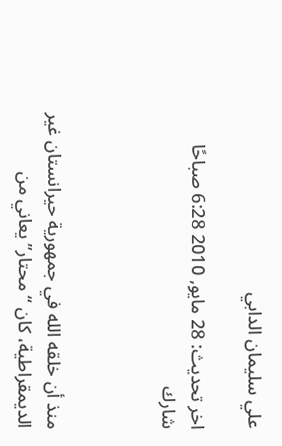علي سليمان الدابي

اخر تحديث: 28 مايو, 2010 6:28 صباحًا
شارك



منذ أن خلقه الله في جمهورية حيرانستان غير الديمقراطية، كان “محتار” يعاني من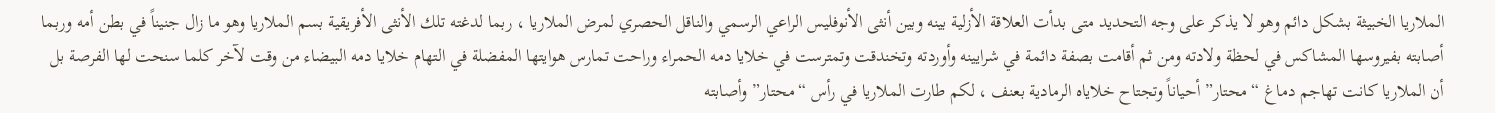الملاريا الخبيثة بشكل دائم وهو لا يذكر على وجه التحديد متى بدأت العلاقة الأزلية بينه وبين أنثى الأنوفليس الراعي الرسمي والناقل الحصري لمرض الملاريا ، ربما لدغته تلك الأنثى الأفريقية بسم الملاريا وهو ما زال جنيناً في بطن أمه وربما أصابته بفيروسها المشاكس في لحظة ولادته ومن ثم أقامت بصفة دائمة في شرايينه وأوردته وتخندقت وتمترست في خلايا دمه الحمراء وراحت تمارس هوايتها المفضلة في التهام خلايا دمه البيضاء من وقت لآخر كلما سنحت لها الفرصة بل أن الملاريا كانت تهاجم دماغ “محتار” أحياناً وتجتاح خلاياه الرمادية بعنف ، لكم طارت الملاريا في رأس “محتار” وأصابته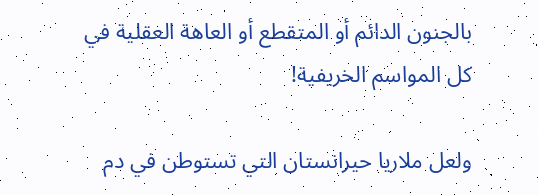بالجنون الدائم أو المتقطع أو العاهة العقلية في كل المواسم الخريفية!

ولعل ملاريا حيرانستان التي تستوطن في دم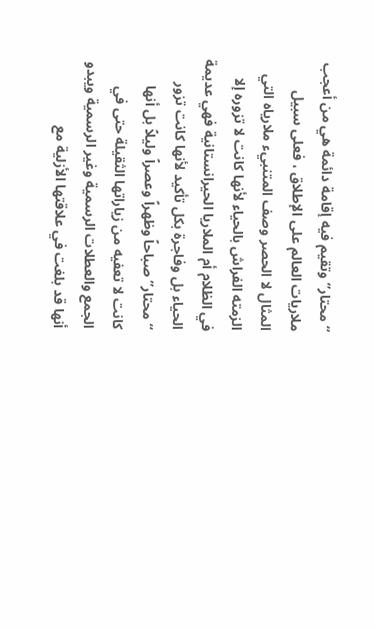“محتار” وتقيم فيه إقامة دائمة هي من أعجب ملاريات العالم على الإطلاق ، فعلى سبيل المثال لا الحصر وصف المتنبيء ملارياه التي الزمته الفراش بالحياء لأنها كانت لا تزوره إلا في الظلام أم الملاريا الحيرانستانية فهي عديمة الحياء بل وفاجرة بكل تأكيد لأنها كانت تزور “محتار” صباحاً وظهراً وعصراً وليلاً بل أنها كانت لا تعفيه من زياراتها الثقيلة حتى في الجمع والعطلات الرسمية وغير الرسمية ويبدو أنها قد بلغت في علاقتها الأزلية مع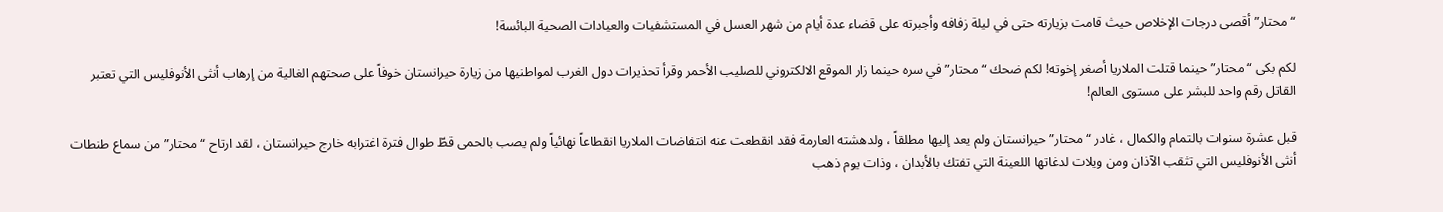“محتار” أقصى درجات الإخلاص حيث قامت بزيارته حتى في ليلة زفافه وأجبرته على قضاء عدة أيام من شهر العسل في المستشفيات والعيادات الصحية البائسة!

لكم بكى “محتار” حينما قتلت الملاريا أصغر إخوته! لكم ضحك “محتار” في سره حينما زار الموقع الالكتروني للصليب الأحمر وقرأ تحذيرات دول الغرب لمواطنيها من زيارة حيرانستان خوفاً على صحتهم الغالية من إرهاب أنثى الأنوفليس التي تعتبر القاتل رقم واحد للبشر على مستوى العالم!

قبل عشرة سنوات بالتمام والكمال ، غادر “محتار” حيرانستان ولم يعد إليها مطلقاً ، ولدهشته العارمة فقد انقطعت عنه انتفاضات الملاريا انقطاعاً نهائياً ولم يصب بالحمى قطّ طوال فترة اغترابه خارج حيرانستان ، لقد ارتاح “محتار” من سماع طنطات أنثى الأنوفليس التي تثقب الآذان ومن ويلات لدغاتها اللعينة التي تفتك بالأبدان ، وذات يوم ذهب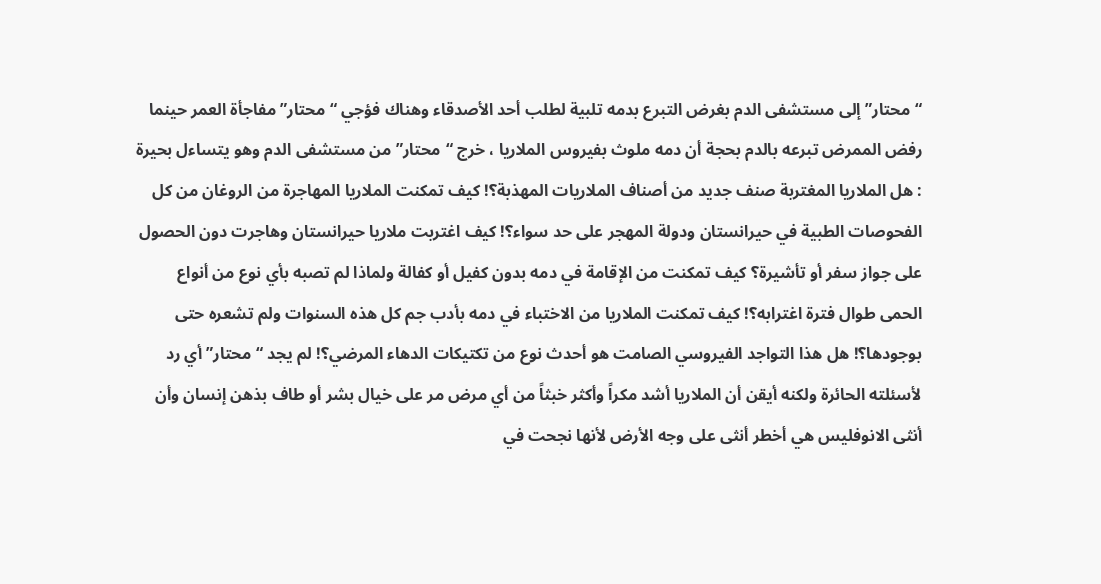“محتار” إلى مستشفى الدم بغرض التبرع بدمه تلبية لطلب أحد الأصدقاء وهناك فؤجي “محتار” مفاجأة العمر حينما رفض الممرض تبرعه بالدم بحجة أن دمه ملوث بفيروس الملاريا ، خرج “محتار” من مستشفى الدم وهو يتساءل بحيرة : هل الملاريا المغتربة صنف جديد من أصناف الملاريات المهذبة؟! كيف تمكنت الملاريا المهاجرة من الروغان من كل الفحوصات الطبية في حيرانستان ودولة المهجر على حد سواء؟! كيف اغتربت ملاريا حيرانستان وهاجرت دون الحصول على جواز سفر أو تأشيرة؟ كيف تمكنت من الإقامة في دمه بدون كفيل أو كفالة ولماذا لم تصبه بأي نوع من أنواع الحمى طوال فترة اغترابه؟! كيف تمكنت الملاريا من الاختباء في دمه بأدب جم كل هذه السنوات ولم تشعره حتى بوجودها؟! هل هذا التواجد الفيروسي الصامت هو أحدث نوع من تكتيكات الدهاء المرضي؟! لم يجد “محتار” أي رد لأسئلته الحائرة ولكنه أيقن أن الملاريا أشد مكراً وأكثر خبثاً من أي مرض مر على خيال بشر أو طاف بذهن إنسان وأن أنثى الانوفليس هي أخطر أنثى على وجه الأرض لأنها نجحت في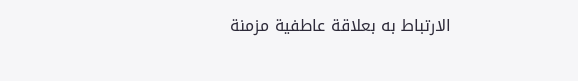الارتباط به بعلاقة عاطفية مزمنة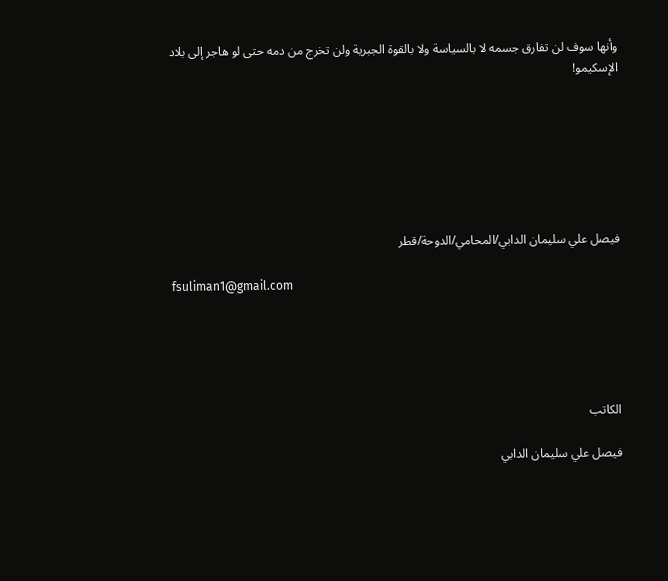وأنها سوف لن تفارق جسمه لا بالسياسة ولا بالقوة الجبرية ولن تخرج من دمه حتى لو هاجر إلى بلاد الإسكيمو!







فيصل علي سليمان الدابي/المحامي/الدوحة/قطر

fsuliman1@gmail.com





الكاتب

فيصل علي سليمان الدابي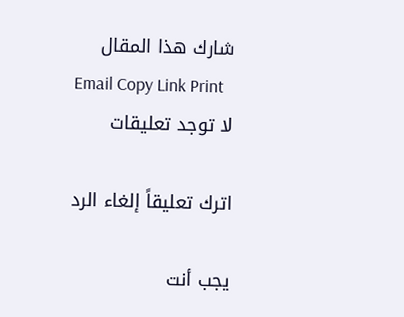شارك هذا المقال
Email Copy Link Print
لا توجد تعليقات

اترك تعليقاً إلغاء الرد

يجب أنت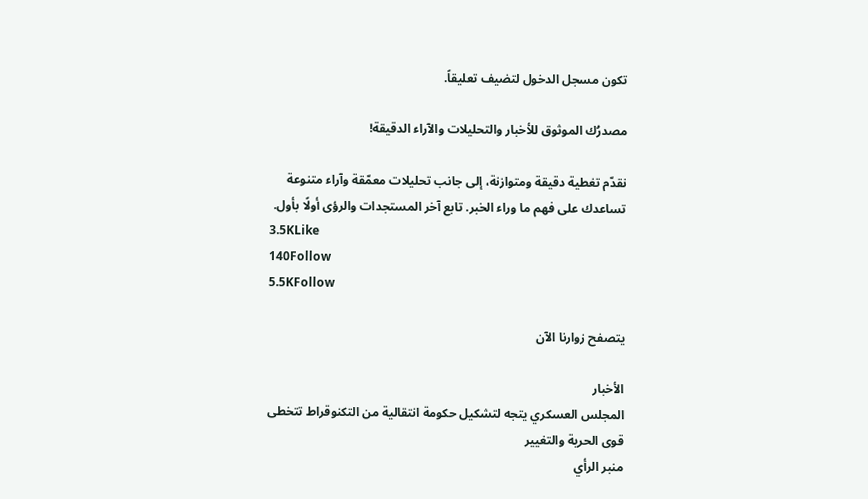تكون مسجل الدخول لتضيف تعليقاً.

مصدرُك الموثوق للأخبار والتحليلات والآراء الدقيقة!

نقدّم تغطية دقيقة ومتوازنة، إلى جانب تحليلات معمّقة وآراء متنوعة تساعدك على فهم ما وراء الخبر. تابع آخر المستجدات والرؤى أولًا بأول.
3.5KLike
140Follow
5.5KFollow

يتصفح زوارنا الآن

الأخبار
المجلس العسكري يتجه لتشكيل حكومة انتقالية من التكنوقراط تتخطى قوى الحرية والتغيير
منبر الرأي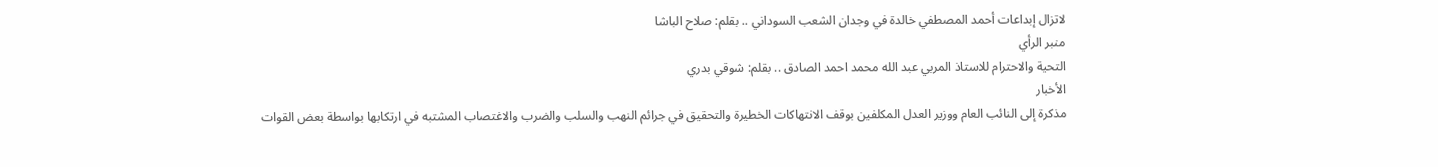لاتزال إبداعات أحمد المصطفي خالدة في وجدان الشعب السوداني .. بقلم: صلاح الباشا
منبر الرأي
التحية والاحترام للاستاذ المربي عبد الله محمد احمد الصادق .. بقلم: شوقي بدري
الأخبار
مذكرة إلى النائب العام ووزير العدل المكلفين بوقف الانتهاكات الخطيرة والتحقيق في جرائم النهب والسلب والضرب والاغتصاب المشتبه في ارتكابها بواسطة بعض القوات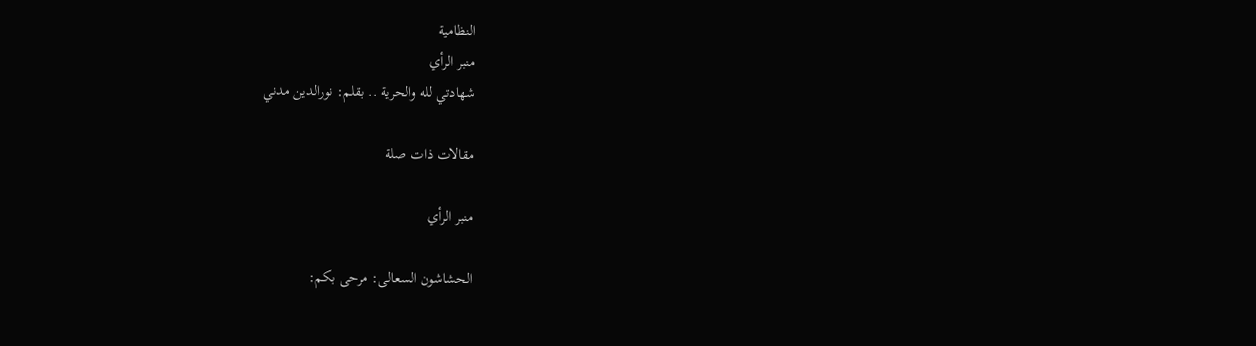النظامية
منبر الرأي
شهادتي لله والحرية .. بقلم: نورالدين مدني

مقالات ذات صلة

منبر الرأي

الحشاشون السعالى: مرحى بكم: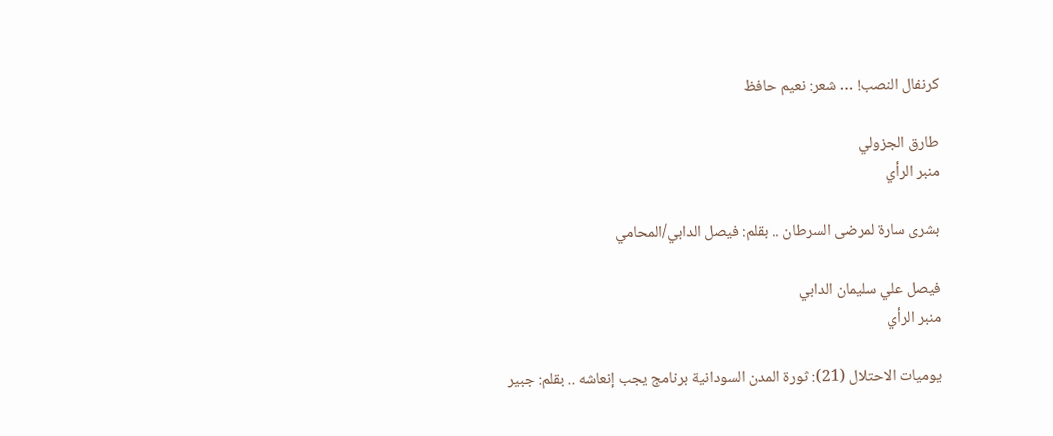كرنفال النصب! … شعر: نعيم حافظ

طارق الجزولي
منبر الرأي

بشرى سارة لمرضى السرطان .. بقلم: فيصل الدابي/المحامي

فيصل علي سليمان الدابي
منبر الرأي

يوميات الاحتلال (21): ثورة المدن السودانية برنامج يجب إنعاشه .. بقلم: جبير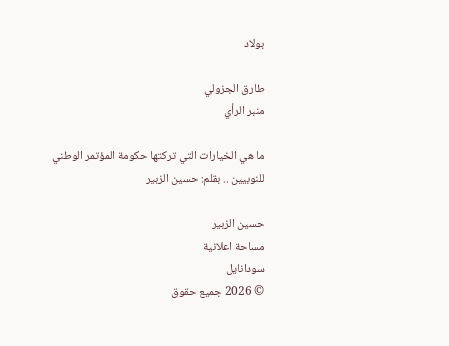بولاد

طارق الجزولي
منبر الرأي

ما هي الخيارات التي تركتها حكومة المؤتمر الوطني للنوبيين .. بقلم: حسين الزبير

حسين الزبير
مساحة اعلانية
سودانايل
© 2026 جميع حقوق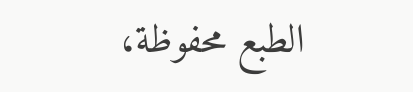الطبع محفوظة،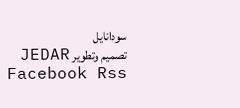سودانايل
تصميم وتطوير JEDAR
Facebook Rss